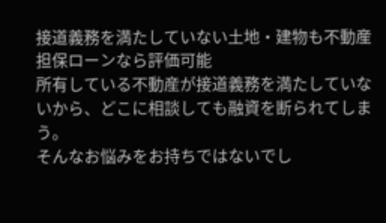接道義務を満たしていない土地・建物も不動産担保ローンなら評価可能
所有している不動産が接道義務を満たしていないから、どこに相談しても融資を断られてしまう。
そんなお悩みをお持ちではないでし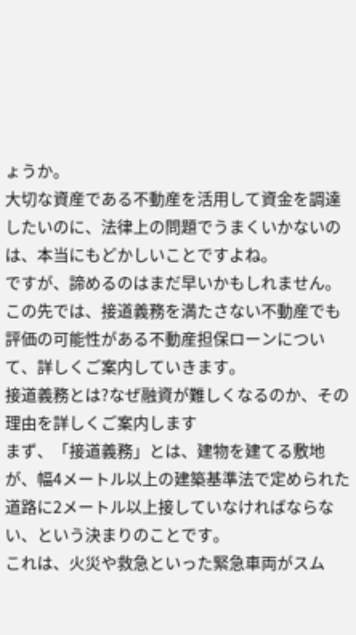ょうか。
大切な資産である不動産を活用して資金を調達したいのに、法律上の問題でうまくいかないのは、本当にもどかしいことですよね。
ですが、諦めるのはまだ早いかもしれません。
この先では、接道義務を満たさない不動産でも評価の可能性がある不動産担保ローンについて、詳しくご案内していきます。
接道義務とは?なぜ融資が難しくなるのか、その理由を詳しくご案内します
まず、「接道義務」とは、建物を建てる敷地が、幅4メートル以上の建築基準法で定められた道路に2メートル以上接していなければならない、という決まりのことです。
これは、火災や救急といった緊急車両がスム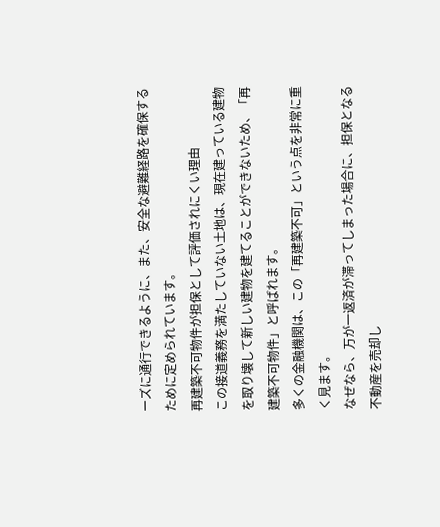ーズに通行できるように、また、安全な避難経路を確保するために定められています。
再建築不可物件が担保として評価されにくい理由
この接道義務を満たしていない土地は、現在建っている建物を取り壊して新しい建物を建てることができないため、「再建築不可物件」と呼ばれます。
多くの金融機関は、この「再建築不可」という点を非常に重く見ます。
なぜなら、万が一返済が滞ってしまった場合に、担保となる不動産を売却し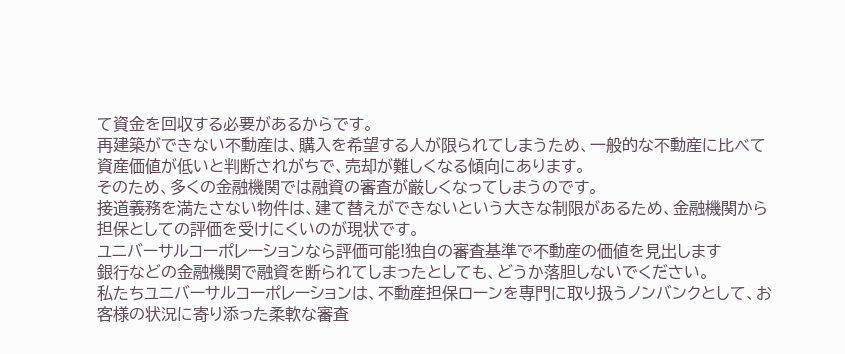て資金を回収する必要があるからです。
再建築ができない不動産は、購入を希望する人が限られてしまうため、一般的な不動産に比べて資産価値が低いと判断されがちで、売却が難しくなる傾向にあります。
そのため、多くの金融機関では融資の審査が厳しくなってしまうのです。
接道義務を満たさない物件は、建て替えができないという大きな制限があるため、金融機関から担保としての評価を受けにくいのが現状です。
ユニバーサルコーポレーションなら評価可能!独自の審査基準で不動産の価値を見出します
銀行などの金融機関で融資を断られてしまったとしても、どうか落胆しないでください。
私たちユニバーサルコーポレーションは、不動産担保ローンを専門に取り扱うノンバンクとして、お客様の状況に寄り添った柔軟な審査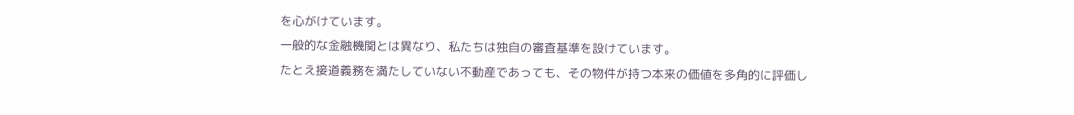を心がけています。
一般的な金融機関とは異なり、私たちは独自の審査基準を設けています。
たとえ接道義務を満たしていない不動産であっても、その物件が持つ本来の価値を多角的に評価し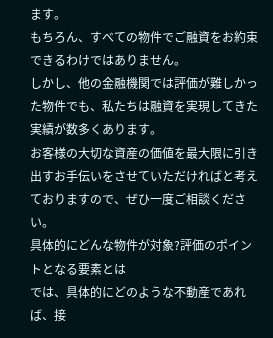ます。
もちろん、すべての物件でご融資をお約束できるわけではありません。
しかし、他の金融機関では評価が難しかった物件でも、私たちは融資を実現してきた実績が数多くあります。
お客様の大切な資産の価値を最大限に引き出すお手伝いをさせていただければと考えておりますので、ぜひ一度ご相談ください。
具体的にどんな物件が対象?評価のポイントとなる要素とは
では、具体的にどのような不動産であれば、接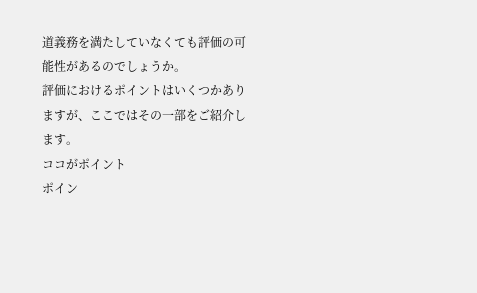道義務を満たしていなくても評価の可能性があるのでしょうか。
評価におけるポイントはいくつかありますが、ここではその一部をご紹介します。
ココがポイント
ポイン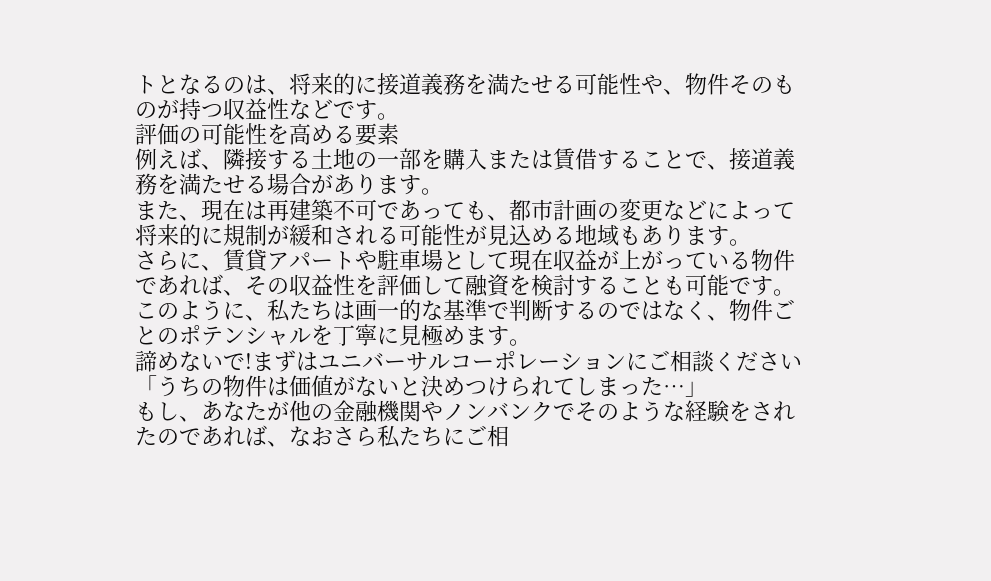トとなるのは、将来的に接道義務を満たせる可能性や、物件そのものが持つ収益性などです。
評価の可能性を高める要素
例えば、隣接する土地の一部を購入または賃借することで、接道義務を満たせる場合があります。
また、現在は再建築不可であっても、都市計画の変更などによって将来的に規制が緩和される可能性が見込める地域もあります。
さらに、賃貸アパートや駐車場として現在収益が上がっている物件であれば、その収益性を評価して融資を検討することも可能です。
このように、私たちは画一的な基準で判断するのではなく、物件ごとのポテンシャルを丁寧に見極めます。
諦めないで!まずはユニバーサルコーポレーションにご相談ください
「うちの物件は価値がないと決めつけられてしまった…」
もし、あなたが他の金融機関やノンバンクでそのような経験をされたのであれば、なおさら私たちにご相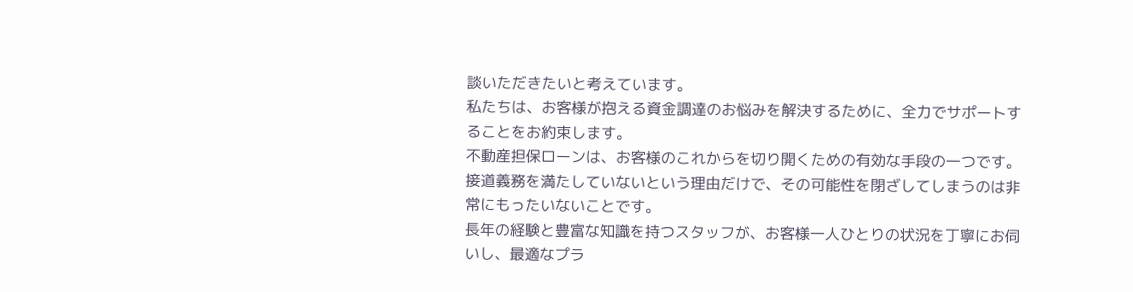談いただきたいと考えています。
私たちは、お客様が抱える資金調達のお悩みを解決するために、全力でサポートすることをお約束します。
不動産担保ローンは、お客様のこれからを切り開くための有効な手段の一つです。
接道義務を満たしていないという理由だけで、その可能性を閉ざしてしまうのは非常にもったいないことです。
長年の経験と豊富な知識を持つスタッフが、お客様一人ひとりの状況を丁寧にお伺いし、最適なプラ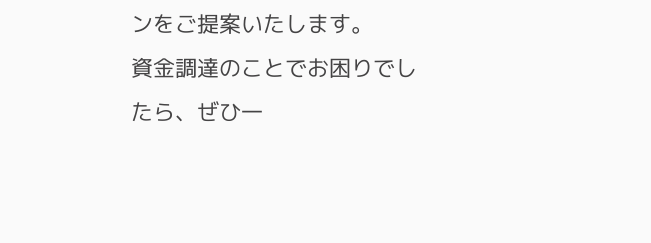ンをご提案いたします。
資金調達のことでお困りでしたら、ぜひ一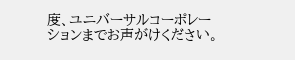度、ユニバーサルコーポレーションまでお声がけください。